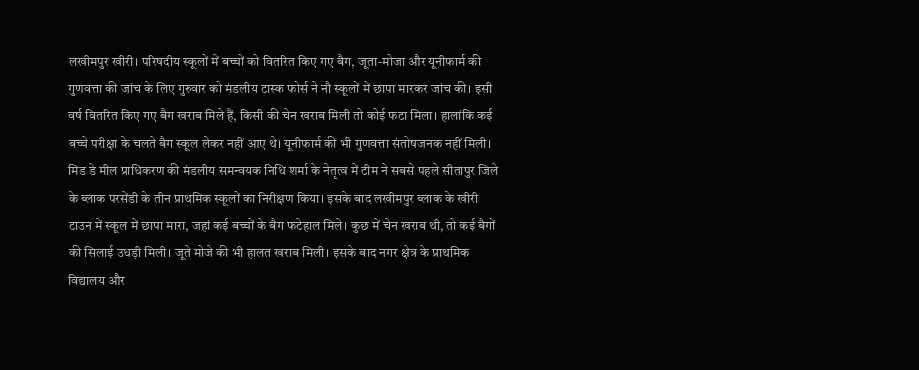लखीमपुर खीरी। परिषदीय स्कूलों में बच्चों को वितरित किए गए बैग, जूता-मोजा और यूनीफार्म की गुणवत्ता की जांच के लिए गुरुवार को मंडलीय टास्क फोर्स ने नौ स्कूलों में छापा मारकर जांच की। इसी वर्ष वितरित किए गए बैग खराब मिले हैं, किसी की चेन खराब मिली तो कोई फटा मिला। हालांकि कई बच्चे परीक्षा के चलते बैग स्कूल लेकर नहीं आए थे। यूनीफार्म की भी गुणवत्ता संतोषजनक नहीं मिली।
मिड डे मील प्राधिकरण की मंडलीय समन्वयक निधि शर्मा के नेतृत्व में टीम ने सबसे पहले सीतापुर जिले के ब्लाक परसेंडी के तीन प्राथमिक स्कूलों का निरीक्षण किया। इसके बाद लखीमपुर ब्लाक के खीरी टाउन में स्कूल में छापा मारा, जहां कई बच्चों के बैग फटेहाल मिले। कुछ में चेन खराब थी, तो कई बैगों की सिलाई उधड़ी मिली। जूते मोजे की भी हालत खराब मिली। इसके बाद नगर क्षेत्र के प्राथमिक विद्यालय और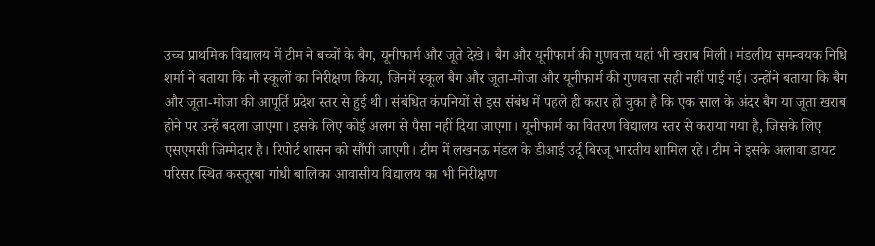उच्च प्राथमिक विद्यालय में टीम ने बच्चों के बैग, यूनीफार्म और जूते देखे। बैग और यूनीफार्म की गुणवत्ता यहां भी खराब मिली। मंडलीय समन्वयक निधि शर्मा ने बताया कि नौ स्कूलों का निरीक्षण किया, जिनमें स्कूल बैग और जूता-मोजा और यूनीफार्म की गुणवत्ता सही नहीं पाई गई। उन्होंने बताया कि बैग और जूता-मोजा की आपूर्ति प्रदेश स्तर से हुई थी। संबंधित कंपनियों से इस संबंध में पहले ही करार हो चुका है कि एक साल के अंदर बैग या जूता खराब होने पर उन्हें बदला जाएगा। इसके लिए कोई अलग से पैसा नहीं दिया जाएगा। यूनीफार्म का वितरण विद्यालय स्तर से कराया गया है, जिसके लिए एसएमसी जिम्मेदार है। रिपोर्ट शासन को सौंपी जाएगी। टीम में लखनऊ मंडल के डीआई उर्दू बिरजू भारतीय शामिल रहे। टीम ने इसके अलावा डायट परिसर स्थित कस्तूरबा गांधी बालिका आवासीय विद्यालय का भी निरीक्षण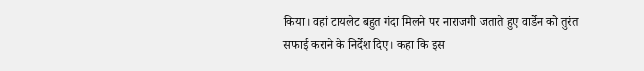किया। वहां टायलेट बहुत गंदा मिलने पर नाराजगी जताते हुए वार्डेन को तुरंत सफाई कराने के निर्देश दिए। कहा कि इस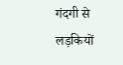गंदगी से लड़कियों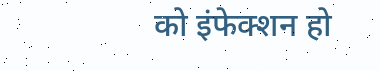को इंफेक्शन हो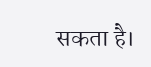सकता है।